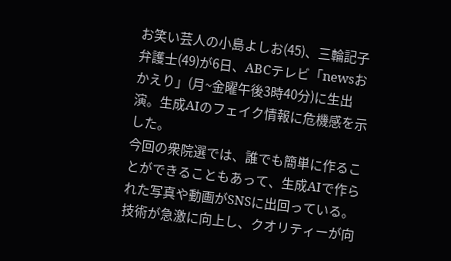お笑い芸人の小島よしお(45)、三輪記子弁護士(49)が6日、ABCテレビ「newsおかえり」(月~金曜午後3時40分)に生出演。生成AIのフェイク情報に危機感を示した。
今回の衆院選では、誰でも簡単に作ることができることもあって、生成AIで作られた写真や動画がSNSに出回っている。技術が急激に向上し、クオリティーが向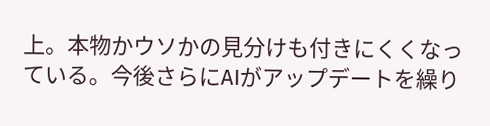上。本物かウソかの見分けも付きにくくなっている。今後さらにAIがアップデートを繰り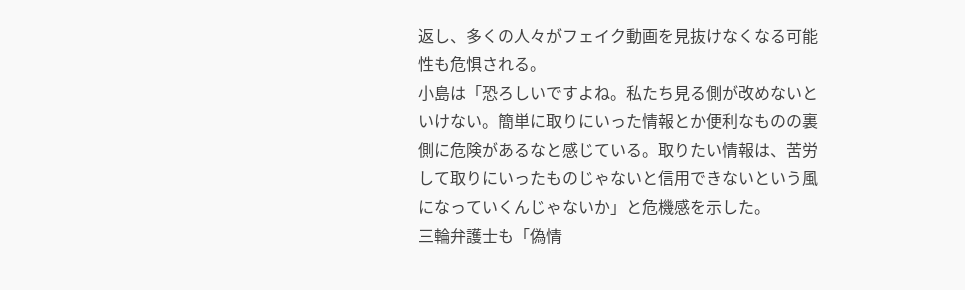返し、多くの人々がフェイク動画を見抜けなくなる可能性も危惧される。
小島は「恐ろしいですよね。私たち見る側が改めないといけない。簡単に取りにいった情報とか便利なものの裏側に危険があるなと感じている。取りたい情報は、苦労して取りにいったものじゃないと信用できないという風になっていくんじゃないか」と危機感を示した。
三輪弁護士も「偽情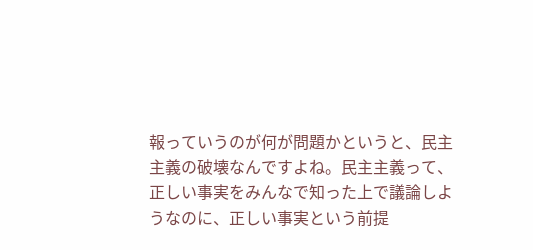報っていうのが何が問題かというと、民主主義の破壊なんですよね。民主主義って、正しい事実をみんなで知った上で議論しようなのに、正しい事実という前提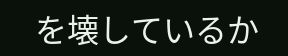を壊しているか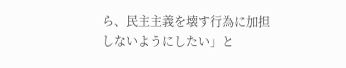ら、民主主義を壊す行為に加担しないようにしたい」と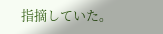指摘していた。